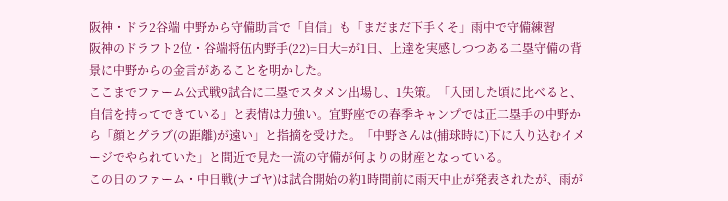阪神・ドラ2谷端 中野から守備助言で「自信」も「まだまだ下手くそ」雨中で守備練習
阪神のドラフト2位・谷端将伍内野手(22)=日大=が1日、上達を実感しつつある二塁守備の背景に中野からの金言があることを明かした。
ここまでファーム公式戦9試合に二塁でスタメン出場し、1失策。「入団した頃に比べると、自信を持ってできている」と表情は力強い。宜野座での春季キャンプでは正二塁手の中野から「顔とグラブ(の距離)が遠い」と指摘を受けた。「中野さんは(捕球時に)下に入り込むイメージでやられていた」と間近で見た一流の守備が何よりの財産となっている。
この日のファーム・中日戦(ナゴヤ)は試合開始の約1時間前に雨天中止が発表されたが、雨が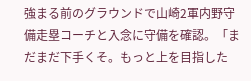強まる前のグラウンドで山崎2軍内野守備走塁コーチと入念に守備を確認。「まだまだ下手くそ。もっと上を目指した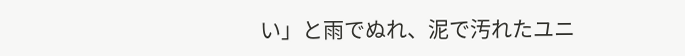い」と雨でぬれ、泥で汚れたユニ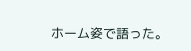ホーム姿で語った。